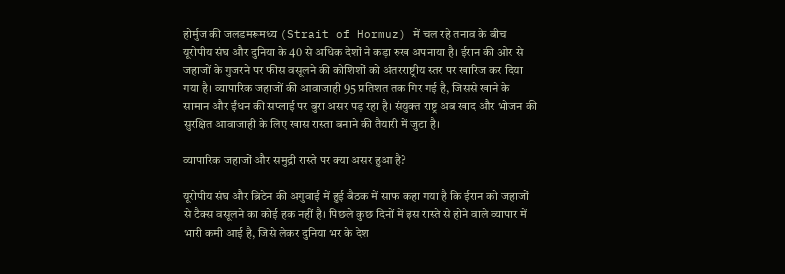होर्मुज की जलडमरूमध्य (Strait of Hormuz) में चल रहे तनाव के बीच यूरोपीय संघ और दुनिया के 40 से अधिक देशों ने कड़ा रुख अपनाया है। ईरान की ओर से जहाजों के गुजरने पर फीस वसूलने की कोशिशों को अंतरराष्ट्रीय स्तर पर खारिज कर दिया गया है। व्यापारिक जहाजों की आवाजाही 95 प्रतिशत तक गिर गई है, जिससे खाने के सामान और ईंधन की सप्लाई पर बुरा असर पड़ रहा है। संयुक्त राष्ट्र अब खाद और भोजन की सुरक्षित आवाजाही के लिए खास रास्ता बनाने की तैयारी में जुटा है।

व्यापारिक जहाजों और समुद्री रास्ते पर क्या असर हुआ है?

यूरोपीय संघ और ब्रिटेन की अगुवाई में हुई बैठक में साफ कहा गया है कि ईरान को जहाजों से टैक्स वसूलने का कोई हक नहीं है। पिछले कुछ दिनों में इस रास्ते से होने वाले व्यापार में भारी कमी आई है, जिसे लेकर दुनिया भर के देश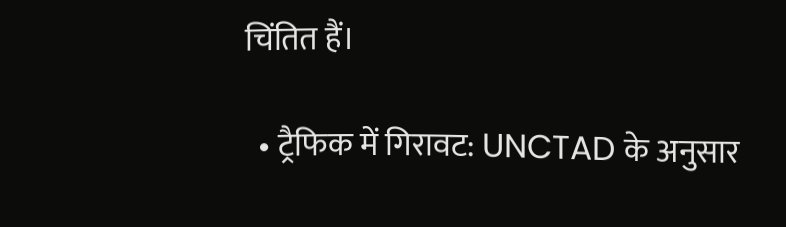चिंतित हैं।

  • ट्रैफिक में गिरावट: UNCTAD के अनुसार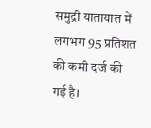समुद्री यातायात में लगभग 95 प्रतिशत की कमी दर्ज की गई है।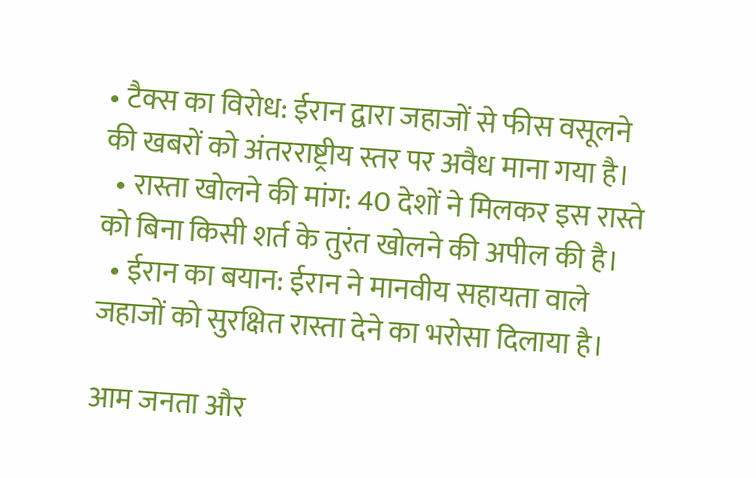• टैक्स का विरोध: ईरान द्वारा जहाजों से फीस वसूलने की खबरों को अंतरराष्ट्रीय स्तर पर अवैध माना गया है।
  • रास्ता खोलने की मांग: 40 देशों ने मिलकर इस रास्ते को बिना किसी शर्त के तुरंत खोलने की अपील की है।
  • ईरान का बयान: ईरान ने मानवीय सहायता वाले जहाजों को सुरक्षित रास्ता देने का भरोसा दिलाया है।

आम जनता और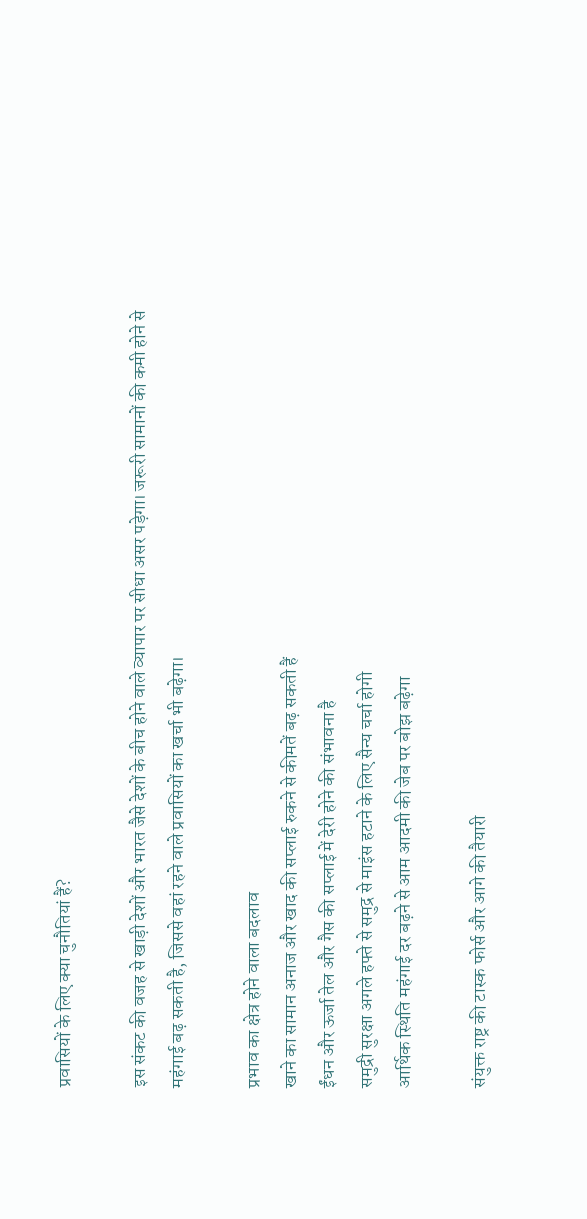प्रवासियों के लिए क्या चुनौतियां हैं?

इस संकट की वजह से खाड़ी देशों और भारत जैसे देशों के बीच होने वाले व्यापार पर सीधा असर पड़ेगा। जरूरी सामानों की कमी होने से महंगाई बढ़ सकती है, जिससे वहां रहने वाले प्रवासियों का खर्चा भी बढ़ेगा।

प्रभाव का क्षेत्र होने वाला बदलाव
खाने का सामान अनाज और खाद की सप्लाई रुकने से कीमतें बढ़ सकती हैं
ईंधन और ऊर्जा तेल और गैस की सप्लाई में देरी होने की संभावना है
समुद्री सुरक्षा अगले हफ्ते से समुद्र से माइंस हटाने के लिए सैन्य चर्चा होगी
आर्थिक स्थिति महंगाई दर बढ़ने से आम आदमी की जेब पर बोझ बढ़ेगा

संयुक्त राष्ट्र की टास्क फोर्स और आगे की तैयारी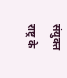संयुक्त राष्ट्र के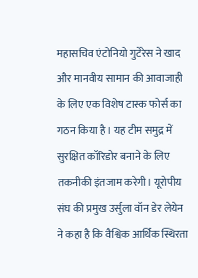महासचिव एंटोनियो गुटेरेस ने खाद और मानवीय सामान की आवाजाही के लिए एक विशेष टास्क फोर्स का गठन किया है। यह टीम समुद्र में सुरक्षित कॉरिडोर बनाने के लिए तकनीकी इंतजाम करेगी। यूरोपीय संघ की प्रमुख उर्सुला वॉन डेर लेयेन ने कहा है कि वैश्विक आर्थिक स्थिरता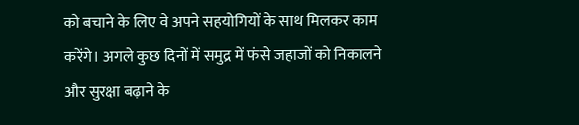को बचाने के लिए वे अपने सहयोगियों के साथ मिलकर काम करेंगे। अगले कुछ दिनों में समुद्र में फंसे जहाजों को निकालने और सुरक्षा बढ़ाने के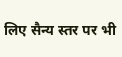लिए सैन्य स्तर पर भी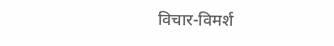विचार-विमर्श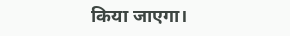किया जाएगा।